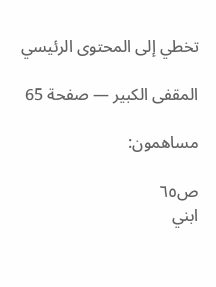تخطي إلى المحتوى الرئيسي

المقفى الكبير — صفحة 65

مساهمون:

ص٦٥
ابني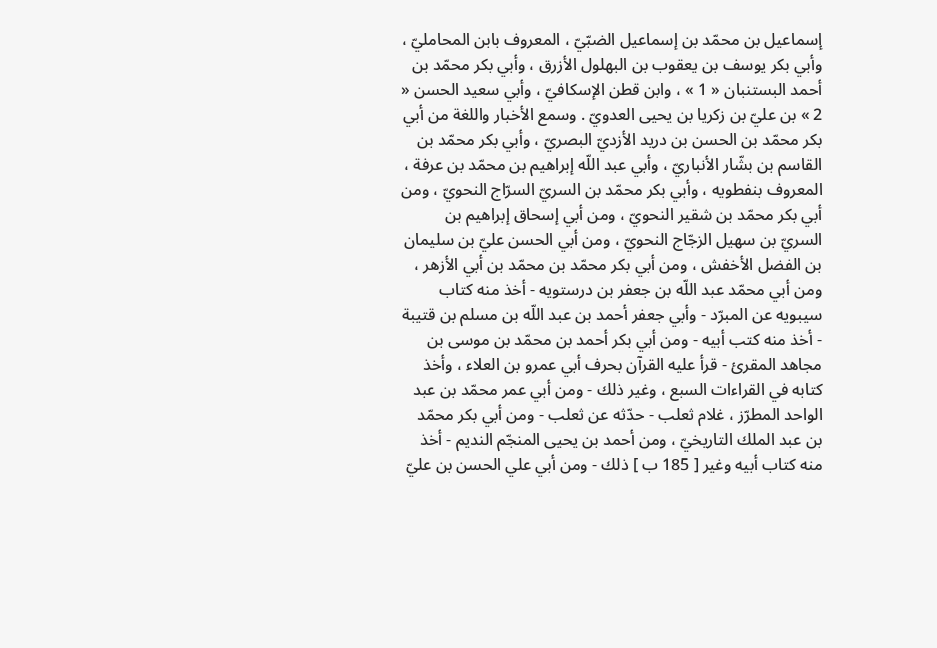إسماعيل بن محمّد بن إسماعيل الضبّيّ ، المعروف بابن المحامليّ ، وأبي بكر يوسف بن يعقوب بن البهلول الأزرق ، وأبي بكر محمّد بن أحمد البستنبان « 1 » ، وابن قطن الإسكافيّ ، وأبي سعيد الحسن « 2 » بن عليّ بن زكريا بن يحيى العدويّ . وسمع الأخبار واللغة من أبي بكر محمّد بن الحسن بن دريد الأزديّ البصريّ ، وأبي بكر محمّد بن القاسم بن بشّار الأنباريّ ، وأبي عبد اللّه إبراهيم بن محمّد بن عرفة ، المعروف بنفطويه ، وأبي بكر محمّد بن السريّ السرّاج النحويّ ، ومن أبي بكر محمّد بن شقير النحويّ ، ومن أبي إسحاق إبراهيم بن السريّ بن سهيل الزجّاج النحويّ ، ومن أبي الحسن عليّ بن سليمان بن الفضل الأخفش ، ومن أبي بكر محمّد بن محمّد بن أبي الأزهر ، ومن أبي محمّد عبد اللّه بن جعفر بن درستويه - أخذ منه كتاب سيبويه عن المبرّد - وأبي جعفر أحمد بن عبد اللّه بن مسلم بن قتيبة - أخذ منه كتب أبيه - ومن أبي بكر أحمد بن محمّد بن موسى بن مجاهد المقرئ - قرأ عليه القرآن بحرف أبي عمرو بن العلاء ، وأخذ كتابه في القراءات السبع ، وغير ذلك - ومن أبي عمر محمّد بن عبد الواحد المطرّز ، غلام ثعلب - حدّثه عن ثعلب - ومن أبي بكر محمّد بن عبد الملك التاريخيّ ، ومن أحمد بن يحيى المنجّم النديم - أخذ منه كتاب أبيه وغير [ 185 ب ] ذلك - ومن أبي علي الحسن بن عليّ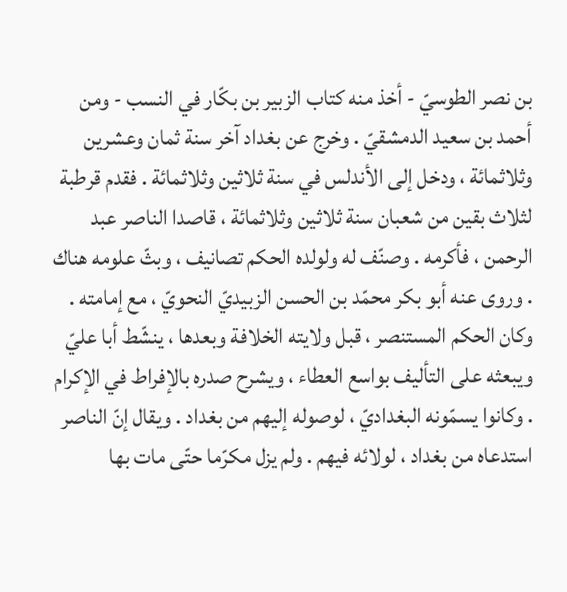بن نصر الطوسيّ - أخذ منه كتاب الزبير بن بكّار في النسب - ومن أحمد بن سعيد الدمشقيّ . وخرج عن بغداد آخر سنة ثمان وعشرين وثلاثمائة ، ودخل إلى الأندلس في سنة ثلاثين وثلاثمائة . فقدم قرطبة لثلاث بقين من شعبان سنة ثلاثين وثلاثمائة ، قاصدا الناصر عبد الرحمن ، فأكرمه . وصنّف له ولولده الحكم تصانيف ، وبثّ علومه هناك . وروى عنه أبو بكر محمّد بن الحسن الزبيديّ النحويّ ، مع إمامته . وكان الحكم المستنصر ، قبل ولايته الخلافة وبعدها ، ينشّط أبا عليّ ويبعثه على التأليف بواسع العطاء ، ويشرح صدره بالإفراط في الإكرام . وكانوا يسمّونه البغداديّ ، لوصوله إليهم من بغداد . ويقال إنّ الناصر استدعاه من بغداد ، لولائه فيهم . ولم يزل مكرّما حتّى مات بها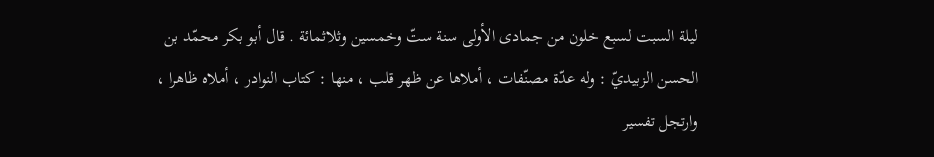ليلة السبت لسبع خلون من جمادى الأولى سنة ستّ وخمسين وثلاثمائة . قال أبو بكر محمّد بن الحسن الزبيديّ : وله عدّة مصنّفات ، أملاها عن ظهر قلب ، منها : كتاب النوادر ، أملاه ظاهرا ، وارتجل تفسير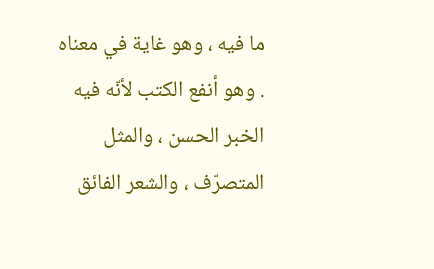ما فيه ، وهو غاية في معناه . وهو أنفع الكتب لأنّه فيه الخبر الحسن ، والمثل المتصرّف ، والشعر الفائق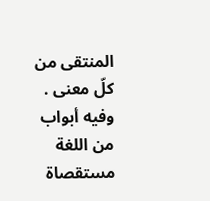المنتقى من كلّ معنى . وفيه أبواب من اللغة مستقصاة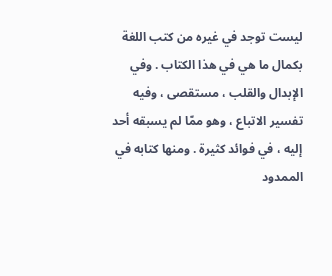ليست توجد في غيره من كتب اللغة بكمال ما هي في هذا الكتاب . وفي الإبدال والقلب ، مستقصى ، وفيه تفسير الاتباع ، وهو ممّا لم يسبقه أحد إليه ، في فوائد كثيرة . ومنها كتابه في الممدود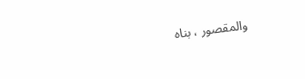والمقصور ، بناه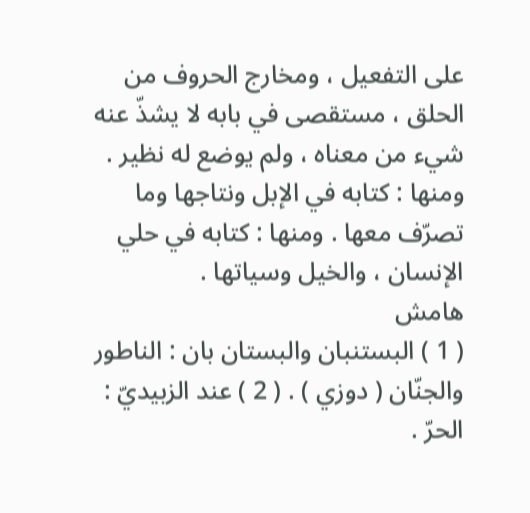على التفعيل ، ومخارج الحروف من الحلق ، مستقصى في بابه لا يشذّ عنه شيء من معناه ، ولم يوضع له نظير . ومنها : كتابه في الإبل ونتاجها وما تصرّف معها . ومنها : كتابه في حلي الإنسان ، والخيل وسياتها .
هامش
( 1 ) البستنبان والبستان بان : الناطور والجنّان ( دوزي ) . ( 2 ) عند الزبيديّ : الحرّ .